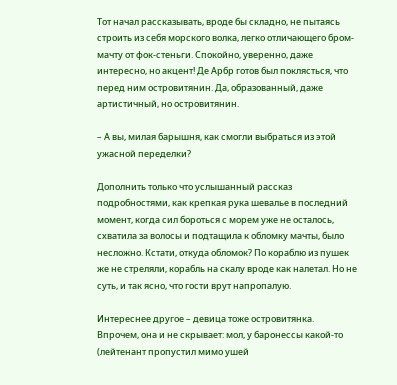Тот начал рассказывать, вроде бы складно, не пытаясь строить из себя морского волка, легко отличающего бром-мачту от фок-стеньги. Спокойно, уверенно, даже интересно, но акцент! Де Арбр готов был поклясться, что перед ним островитянин. Да, образованный, даже артистичный, но островитянин.

– А вы, милая барышня, как смогли выбраться из этой ужасной переделки?

Дополнить только что услышанный рассказ подробностями, как крепкая рука шевалье в последний момент, когда сил бороться с морем уже не осталось, схватила за волосы и подтащила к обломку мачты, было несложно. Кстати, откуда обломок? По кораблю из пушек же не стреляли, корабль на скалу вроде как налетал. Но не суть, и так ясно, что гости врут напропалую.

Интереснее другое – девица тоже островитянка. Впрочем, она и не скрывает: мол, у баронессы какой-то (лейтенант пропустил мимо ушей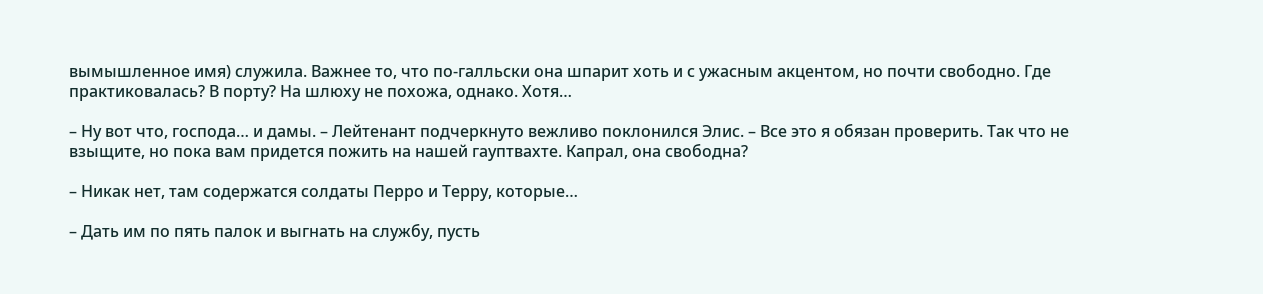вымышленное имя) служила. Важнее то, что по-галльски она шпарит хоть и с ужасным акцентом, но почти свободно. Где практиковалась? В порту? На шлюху не похожа, однако. Хотя…

– Ну вот что, господа… и дамы. – Лейтенант подчеркнуто вежливо поклонился Элис. – Все это я обязан проверить. Так что не взыщите, но пока вам придется пожить на нашей гауптвахте. Капрал, она свободна?

– Никак нет, там содержатся солдаты Перро и Терру, которые…

– Дать им по пять палок и выгнать на службу, пусть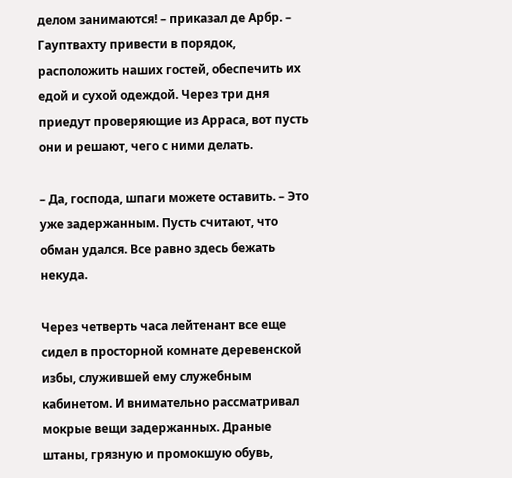делом занимаются! – приказал де Арбр. – Гауптвахту привести в порядок, расположить наших гостей, обеспечить их едой и сухой одеждой. Через три дня приедут проверяющие из Арраса, вот пусть они и решают, чего с ними делать.

– Да, господа, шпаги можете оставить. – Это уже задержанным. Пусть считают, что обман удался. Все равно здесь бежать некуда.

Через четверть часа лейтенант все еще сидел в просторной комнате деревенской избы, служившей ему служебным кабинетом. И внимательно рассматривал мокрые вещи задержанных. Драные штаны, грязную и промокшую обувь,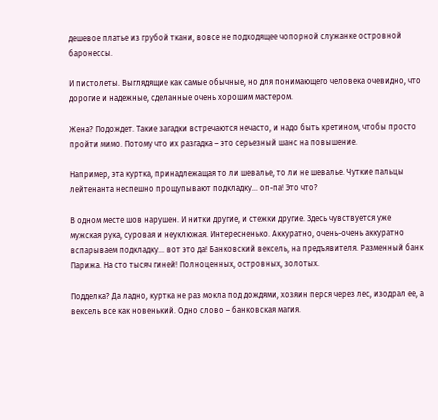дешевое платье из грубой ткани, вовсе не подходящее чопорной служанке островной баронессы.

И пистолеты. Выглядящие как самые обычные, но для понимающего человека очевидно, что дорогие и надежные, сделанные очень хорошим мастером.

Жена? Подождет. Такие загадки встречаются нечасто, и надо быть кретином, чтобы просто пройти мимо. Потому что их разгадка – это серьезный шанс на повышение.

Например, эта куртка, принадлежащая то ли шевалье, то ли не шевалье. Чуткие пальцы лейтенанта неспешно прощупывают подкладку… оп-па! Это что?

В одном месте шов нарушен. И нитки другие, и стежки другие. Здесь чувствуется уже мужская рука, суровая и неуклюжая. Интересненько. Аккуратно, очень-очень аккуратно вспарываем подкладку… вот это да! Банковский вексель, на предъявителя. Разменный банк Парижа. На сто тысяч гиней! Полноценных, островных, золотых.

Подделка? Да ладно, куртка не раз мокла под дождями, хозяин перся через лес, изодрал ее, а вексель все как новенький. Одно слово – банковская магия.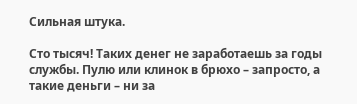Сильная штука.

Сто тысяч! Таких денег не заработаешь за годы службы. Пулю или клинок в брюхо – запросто, а такие деньги – ни за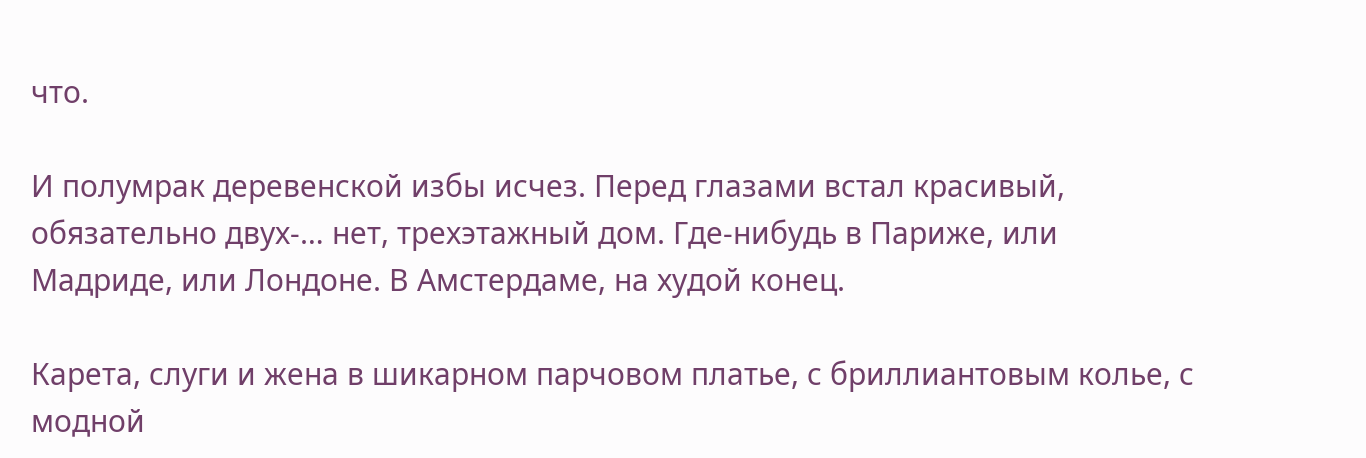что.

И полумрак деревенской избы исчез. Перед глазами встал красивый, обязательно двух-… нет, трехэтажный дом. Где-нибудь в Париже, или Мадриде, или Лондоне. В Амстердаме, на худой конец.

Карета, слуги и жена в шикарном парчовом платье, с бриллиантовым колье, с модной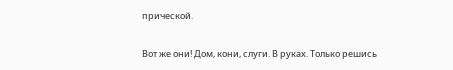прической.

Вот же они! Дом, кони, слуги. В руках. Только решись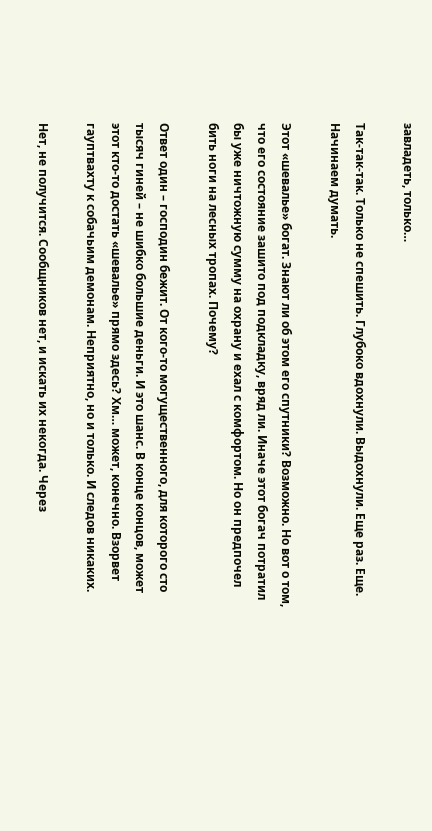завладеть, только…

Так-так-так. Только не спешить. Глубоко вдохнули. Выдохнули. Еще раз. Еще. Начинаем думать.

Этот «шевалье» богат. Знают ли об этом его спутники? Возможно. Но вот о том, что его состояние зашито под подкладку, вряд ли. Иначе этот богач потратил бы уже ничтожную сумму на охрану и ехал с комфортом. Но он предпочел бить ноги на лесных тропах. Почему?

Ответ один – господин бежит. От кого-то могущественного, для которого сто тысяч гиней – не шибко большие деньги. И это шанс. В конце концов, может этот кто-то достать «шевалье» прямо здесь? Хм… может, конечно. Взорвет гауптвахту к собачьим демонам. Неприятно, но и только. И следов никаких.

Нет, не получится. Сообщников нет, и искать их некогда. Через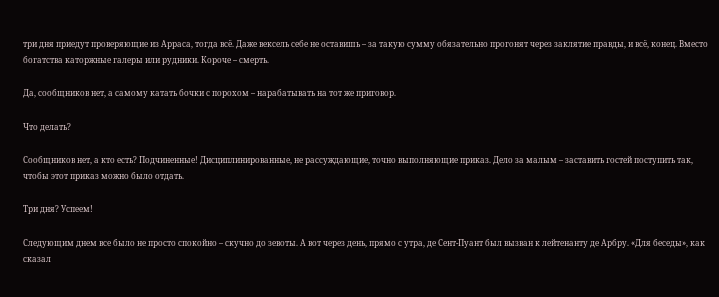три дня приедут проверяющие из Арраса, тогда всё. Даже вексель себе не оставишь – за такую сумму обязательно прогонят через заклятие правды, и всё, конец. Вместо богатства каторжные галеры или рудники. Короче – смерть.

Да, сообщников нет, а самому катать бочки с порохом – нарабатывать на тот же приговор.

Что делать?

Сообщников нет, а кто есть? Подчиненные! Дисциплинированные, не рассуждающие, точно выполняющие приказ. Дело за малым – заставить гостей поступить так, чтобы этот приказ можно было отдать.

Три дня? Успеем!

Следующим днем все было не просто спокойно – скучно до зевоты. А вот через день, прямо с утра, де Сент-Пуант был вызван к лейтенанту де Арбру. «Для беседы», как сказал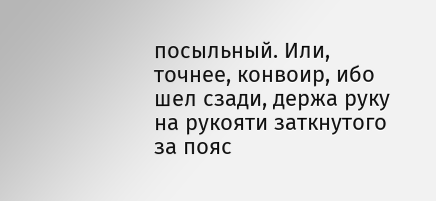посыльный. Или, точнее, конвоир, ибо шел сзади, держа руку на рукояти заткнутого за пояс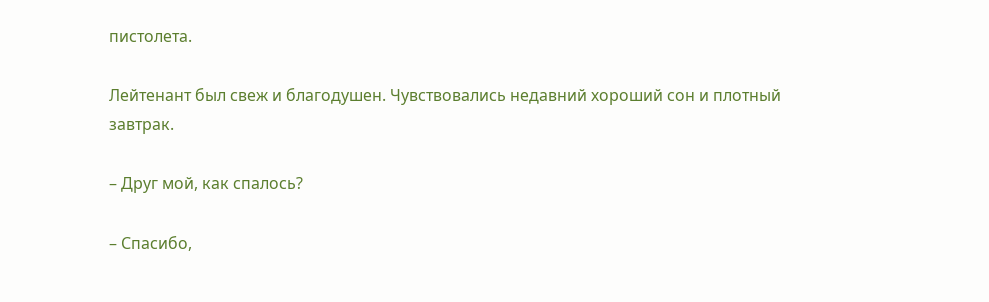пистолета.

Лейтенант был свеж и благодушен. Чувствовались недавний хороший сон и плотный завтрак.

– Друг мой, как спалось?

– Спасибо,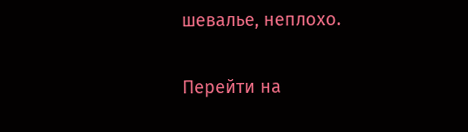шевалье, неплохо.

Перейти на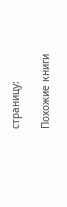страницу:

Похожие книги